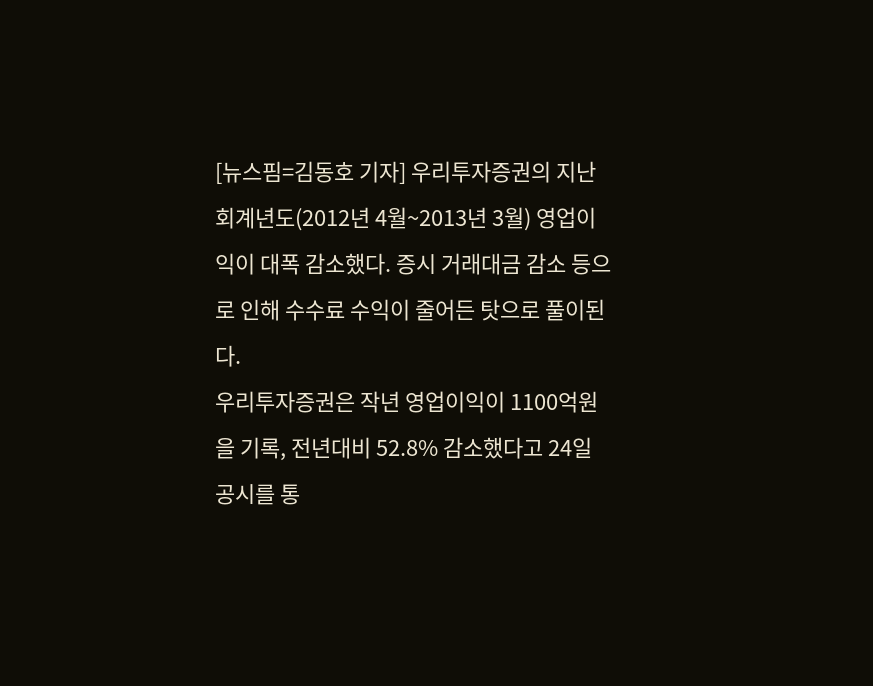[뉴스핌=김동호 기자] 우리투자증권의 지난 회계년도(2012년 4월~2013년 3월) 영업이익이 대폭 감소했다. 증시 거래대금 감소 등으로 인해 수수료 수익이 줄어든 탓으로 풀이된다.
우리투자증권은 작년 영업이익이 1100억원을 기록, 전년대비 52.8% 감소했다고 24일 공시를 통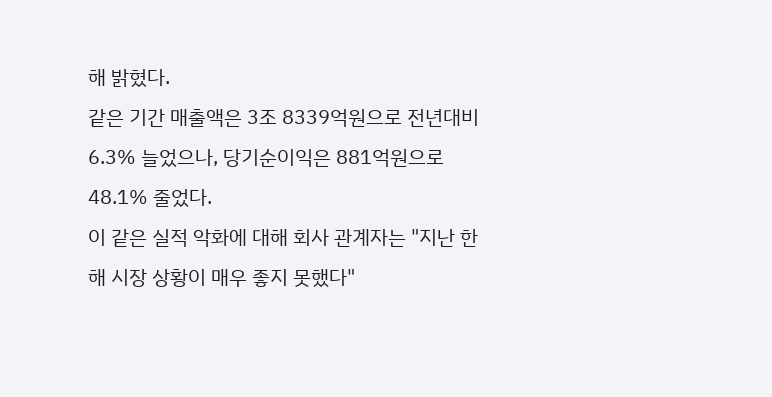해 밝혔다.
같은 기간 매출액은 3조 8339억원으로 전년대비 6.3% 늘었으나, 당기순이익은 881억원으로 48.1% 줄었다.
이 같은 실적 악화에 대해 회사 관계자는 "지난 한해 시장 상황이 매우 좋지 못했다"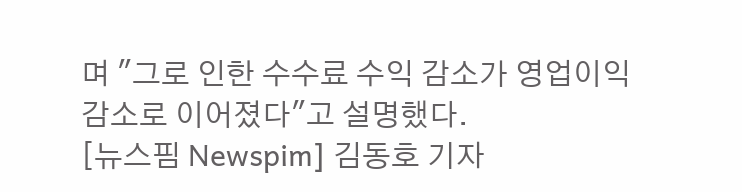며 "그로 인한 수수료 수익 감소가 영업이익 감소로 이어졌다"고 설명했다.
[뉴스핌 Newspim] 김동호 기자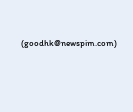(goodhk@newspim.com)